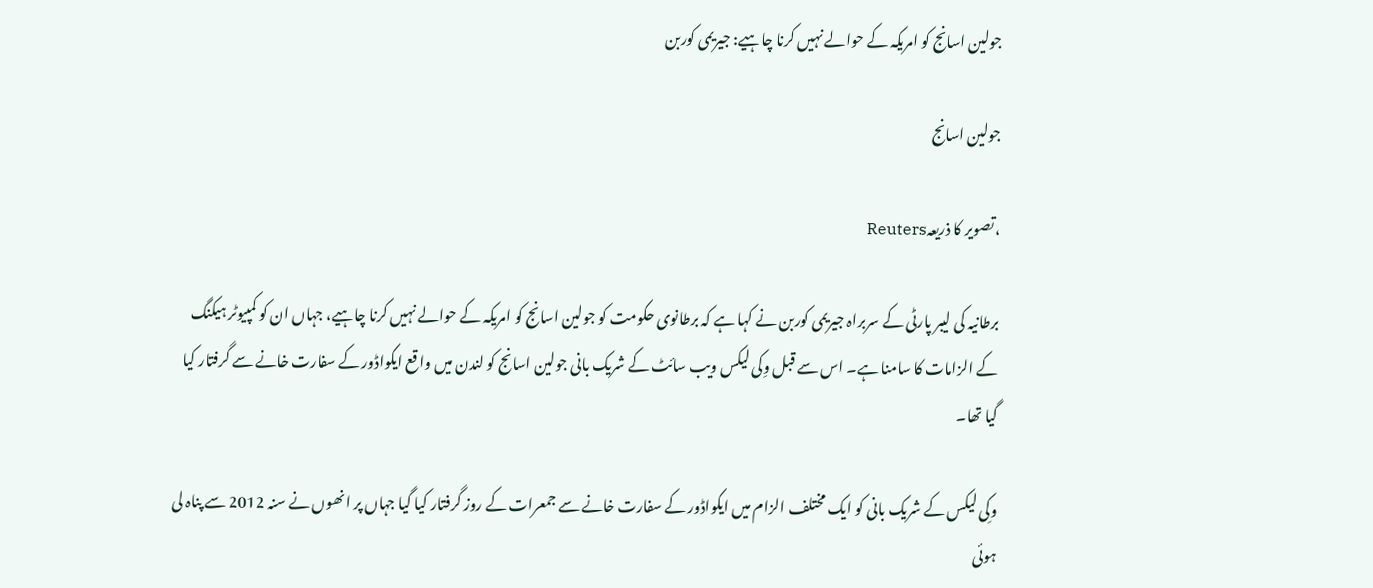جولین اسانج کو امریکہ کے حوالے نہیں کرنا چاہیے: جیریمی کوربن

جولین اسانج

،تصویر کا ذریعہReuters

برطانیہ کی لیبر پارٹی کے سربراہ جیریمی کوربن نے کہا ہے کہ برطانوی حکومت کو جولین اسانج کو امریکہ کے حوالے نہیں کرنا چاہیے، جہاں ان کو کمپیوٹر ہیکنگ کے الزامات کا سامنا ہے۔ اس سے قبل وِکی لیکس ویب سائٹ کے شریک بانی جولین اسانج کو لندن میں واقع ایکواڈور کے سفارت خانے سے گرفتار کیا گیا تھا۔

وکِی لیکس کے شریک بانی کو ایک مختلف الزام میں ایکواڈور کے سفارت خانے سے جمعرات کے روز گرفتار کیا گیا جہاں پر انھوں نے سنہ 2012 سے پناہ لی ہوئی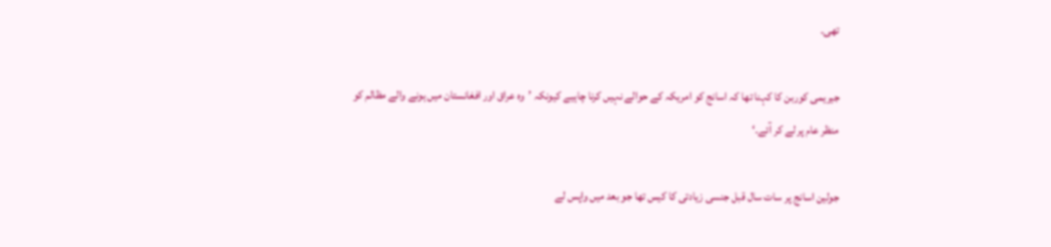تھی۔

جیریمی کوربن کا کہنا تھا کہ اسانج کو امریکہ کے حوالے نہیں کرنا چاہیے کیونکہ ’وہ عراق اور افغانستان میں ہونے والے مظالم کو منظر عام پر لے کر آئے۔‘

جولین اسانج پر سات سال قبل جنسی زیادتی کا کیس تھا جو بعد میں واپس لے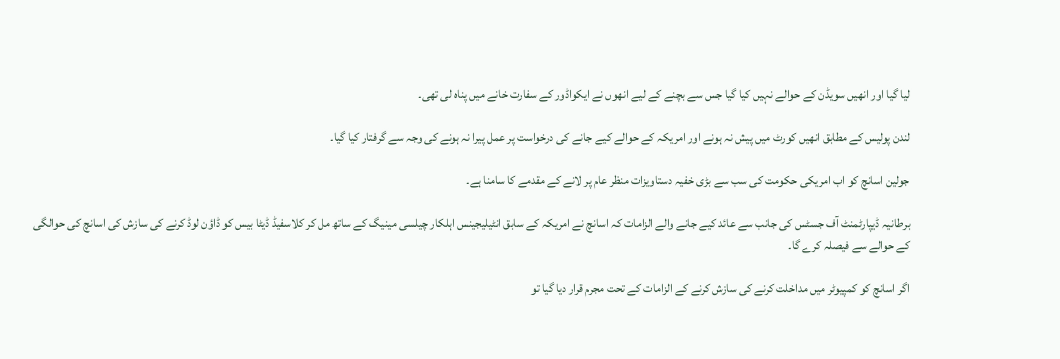لیا گیا اور انھیں سویڈن کے حوالے نہیں کیا گیا جس سے بچنے کے لیے انھوں نے ایکواڈور کے سفارت خانے میں پناہ لی تھی۔

لندن پولیس کے مطابق انھیں کورٹ میں پیش نہ ہونے اور امریکہ کے حوالے کیے جانے کی درخواست پر عمل پیرا نہ ہونے کی وجہ سے گرفتار کیا گیا۔

جولین اسانچ کو اب امریکی حکومت کی سب سے بڑی خفیہ دستاویزات منظر عام پر لانے کے مقدمے کا سامنا ہے۔

برطانیہ ڈیپارٹمنٹ آف جسٹس کی جانب سے عائد کیے جانے والے الزامات کہ اسانچ نے امریکہ کے سابق انٹیلیجینس اہلکار چیلسی مینیگ کے ساتھ مل کر کلاسفیڈ ڈیٹا بیس کو ڈاؤن لوڈ کرنے کی سازش کی اسانچ کی حوالگی کے حوالے سے فیصلہ کرے گا۔

اگر اسانچ کو کمپیوٹر میں مداخلت کرنے کی سازش کرنے کے الزامات کے تحت مجرم قرار دیا گیا تو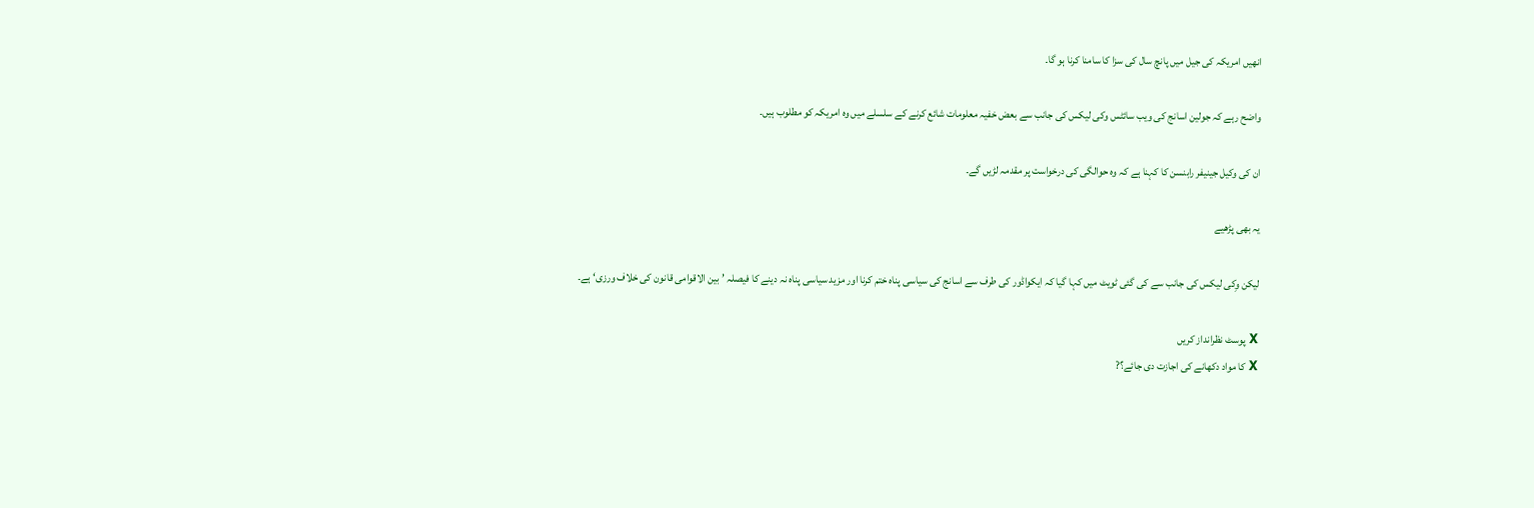انھیں امریکہ کی جیل میں پانچ سال کی سزا کا سامنا کرنا ہو گا۔

واضح رہے کہ جولین اسانج کی ویب سائٹس وکی لیکس کی جانب سے بعض خفیہ معلومات شائع کرنے کے سلسلے میں وہ امریکہ کو مطلوب ہیں۔

ان کی وکیل جینیفر رابنسن کا کہنا ہے کہ وہ حوالگی کی درخواست پر مقدمہ لڑیں گے۔

یہ بھی پڑھیے

لیکن وِکی لیکس کی جانب سے کی گئی ٹویٹ میں کہا گیا کہ ایکواڈور کی طرف سے اسانج کی سیاسی پناہ ختم کرنا اور مزید سیاسی پناہ نہ دینے کا فیصلہ ’بین الاقوامی قانون کی خلاف ورزی‘ ہے۔

X پوسٹ نظرانداز کریں
X کا مواد دکھانے کی اجازت دی جائے؟?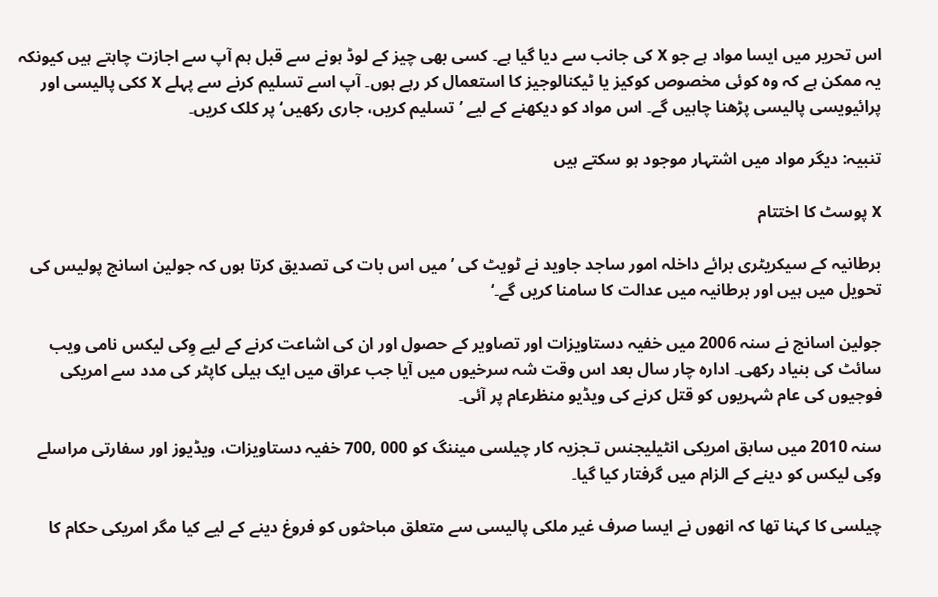اس تحریر میں ایسا مواد ہے جو X کی جانب سے دیا گیا ہے۔ کسی بھی چیز کے لوڈ ہونے سے قبل ہم آپ سے اجازت چاہتے ہیں کیونکہ یہ ممکن ہے کہ وہ کوئی مخصوص کوکیز یا ٹیکنالوجیز کا استعمال کر رہے ہوں۔ آپ اسے تسلیم کرنے سے پہلے X ککی پالیسی اور پرائیویسی پالیسی پڑھنا چاہیں گے۔ اس مواد کو دیکھنے کے لیے ’تسلیم کریں، جاری رکھیں‘ پر کلک کریں۔

تنبیہ: دیگر مواد میں اشتہار موجود ہو سکتے ہیں

X پوسٹ کا اختتام

برطانیہ کے سیکریٹری برائے داخلہ امور ساجد جاوید نے ٹویٹ کی ’میں اس بات کی تصدیق کرتا ہوں کہ جولین اسانج پولیس کی تحویل میں ہیں اور برطانیہ میں عدالت کا سامنا کریں گے۔‘

جولین اسانج نے سنہ 2006 میں خفیہ دستاویزات اور تصاویر کے حصول اور ان کی اشاعت کرنے کے لیے وِکی لیکس نامی ویب سائٹ کی بنیاد رکھی۔ ادارہ چار سال بعد اس وقت شہ سرخیوں میں آیا جب عراق میں ایک ہیلی کاپٹر کی مدد سے امریکی فوجیوں کی عام شہریوں کو قتل کرنے کی ویڈیو منظرعام پر آئی۔

سنہ 2010 میں سابق امریکی انٹیلیجنس تـجزیہ کار چیلسی میننگ کو 000 ,700 خفیہ دستاویزات، ویڈیوز اور سفارتی مراسلے وکِی لیکس کو دینے کے الزام میں گرفتار کیا گیا۔

چیلسی کا کہنا تھا کہ انھوں نے ایسا صرف غیر ملکی پالیسی سے متعلق مباحثوں کو فروغ دینے کے لیے کیا مگر امریکی حکام کا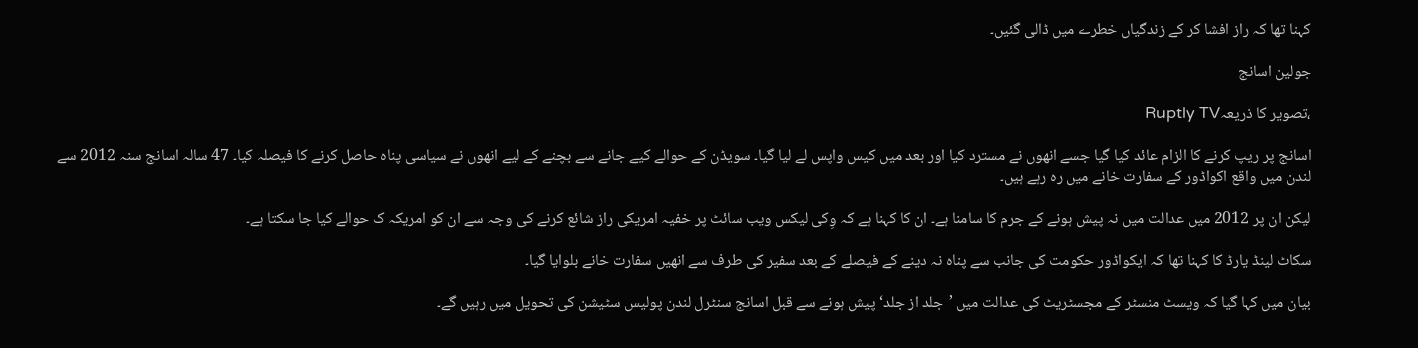کہنا تھا کہ راز افشا کر کے زندگیاں خطرے میں ڈالی گئیں۔

جولین اسانج

،تصویر کا ذریعہRuptly TV

اسانج پر ریپ کرنے کا الزام عائد کیا گیا جسے انھوں نے مسترد کیا اور بعد میں کیس واپس لے لیا گیا۔ سویڈن کے حوالے کیے جانے سے بچنے کے لیے انھوں نے سیاسی پناہ حاصل کرنے کا فیصلہ کیا۔ 47 سالہ اسانج سنہ 2012 سے لندن میں واقع اکواڈور کے سفارت خانے میں رہ رہے ہیں۔

لیکن ان پر 2012 میں عدالت میں نہ پیش ہونے کے جرم کا سامنا ہے۔ ان کا کہنا ہے کہ وِکی لیکس ویب سائٹ پر خفیہ امریکی راز شائع کرنے کی وجہ سے ان کو امریکہ ک حوالے کیا جا سکتا ہے۔

سکاٹ لینڈ یارڈ کا کہنا تھا کہ ایکواڈور حکومت کی جانب سے پناہ نہ دینے کے فیصلے کے بعد سفیر کی طرف سے انھیں سفارت خانے بلوایا گیا۔

بیان میں کہا گیا کہ ویسٹ منسٹر کے مجسٹریٹ کی عدالت میں ’جلد از جلد‘ پیش ہونے سے قبل اسانج سنٹرل لندن پولیس سٹیشن کی تحویل میں رہیں گے۔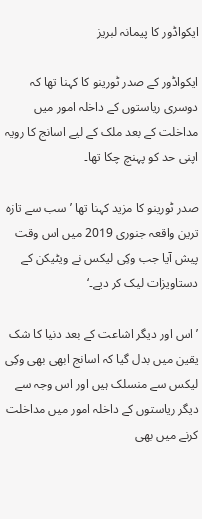ایکواڈور کا پیمانہ لبریز

ایکواڈور کے صدر ٹورینو کا کہنا تھا کہ دوسری ریاستوں کے داخلہ امور میں مداخلت کے بعد ملک کے لیے اسانج کا رویہ اپنی حد کو پہنچ چکا تھا۔

صدر ٹورینو کا مزید کہنا تھا ’سب سے تازہ ترین واقعہ جنوری 2019 میں اس وقت پیش آیا جب وکِی لیکس نے ویٹیکن کے دستاویزات لیک کر دیے۔‘

’اس اور دیگر اشاعت کے بعد دنیا کا شک یقین میں بدل گیا کہ اسانج ابھی بھی وکِی لیکس سے منسلک ہیں اور اس وجہ سے دیگر ریاستوں کے داخلہ امور میں مداخلت کرنے میں بھی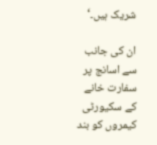شریک ہیں۔‘

ان کی جانب سے اسانج پر سفارت خانے کے سکیورٹی کیمروں کو بند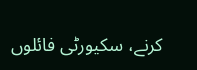کرنے، سکیورٹی فائلوں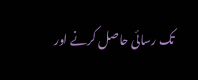تک رسائی حاصل کرنے اور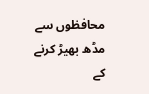محافظوں سے مڈھ بھیڑ کرنے کے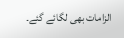الزامات بھی لگائے گئے۔